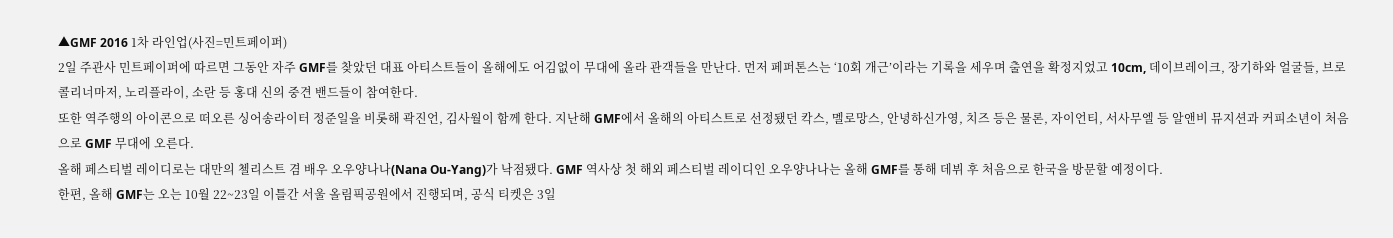▲GMF 2016 1차 라인업(사진=민트페이퍼)
2일 주관사 민트페이퍼에 따르면 그동안 자주 GMF를 찾았던 대표 아티스트들이 올해에도 어김없이 무대에 올라 관객들을 만난다. 먼저 페퍼톤스는 ‘10회 개근’이라는 기록을 세우며 출연을 확정지었고 10cm, 데이브레이크, 장기하와 얼굴들, 브로콜리너마저, 노리플라이, 소란 등 홍대 신의 중견 밴드들이 참여한다.
또한 역주행의 아이콘으로 떠오른 싱어송라이터 정준일을 비롯해 곽진언, 김사월이 함께 한다. 지난해 GMF에서 올해의 아티스트로 선정됐던 칵스, 멜로망스, 안녕하신가영, 치즈 등은 물론, 자이언티, 서사무엘 등 알앤비 뮤지션과 커피소년이 처음으로 GMF 무대에 오른다.
올해 페스티벌 레이디로는 대만의 첼리스트 겸 배우 오우양나나(Nana Ou-Yang)가 낙점됐다. GMF 역사상 첫 해외 페스티벌 레이디인 오우양나나는 올해 GMF를 통해 데뷔 후 처음으로 한국을 방문할 예정이다.
한편, 올해 GMF는 오는 10월 22~23일 이틀간 서울 올림픽공원에서 진행되며, 공식 티켓은 3일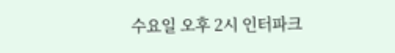수요일 오후 2시 인터파크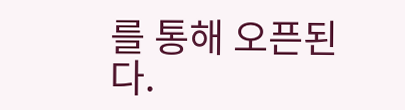를 통해 오픈된다.